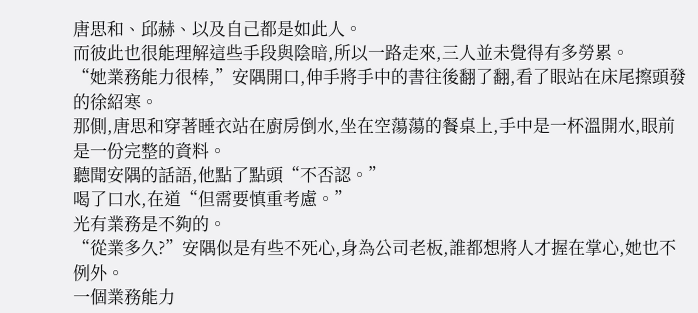唐思和、邱赫、以及自己都是如此人。
而彼此也很能理解這些手段與陰暗,所以一路走來,三人並未覺得有多勞累。
“她業務能力很棒,”安隅開口,伸手將手中的書往後翻了翻,看了眼站在床尾擦頭發的徐紹寒。
那側,唐思和穿著睡衣站在廚房倒水,坐在空蕩蕩的餐桌上,手中是一杯溫開水,眼前是一份完整的資料。
聽聞安隅的話語,他點了點頭“不否認。”
喝了口水,在道“但需要慎重考慮。”
光有業務是不夠的。
“從業多久?”安隅似是有些不死心,身為公司老板,誰都想將人才握在掌心,她也不例外。
一個業務能力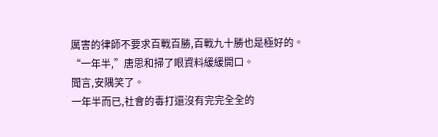厲害的律師不要求百戰百勝,百戰九十勝也是極好的。
“一年半,”唐思和掃了眼資料緩緩開口。
聞言,安隅笑了。
一年半而已,社會的毒打還沒有完完全全的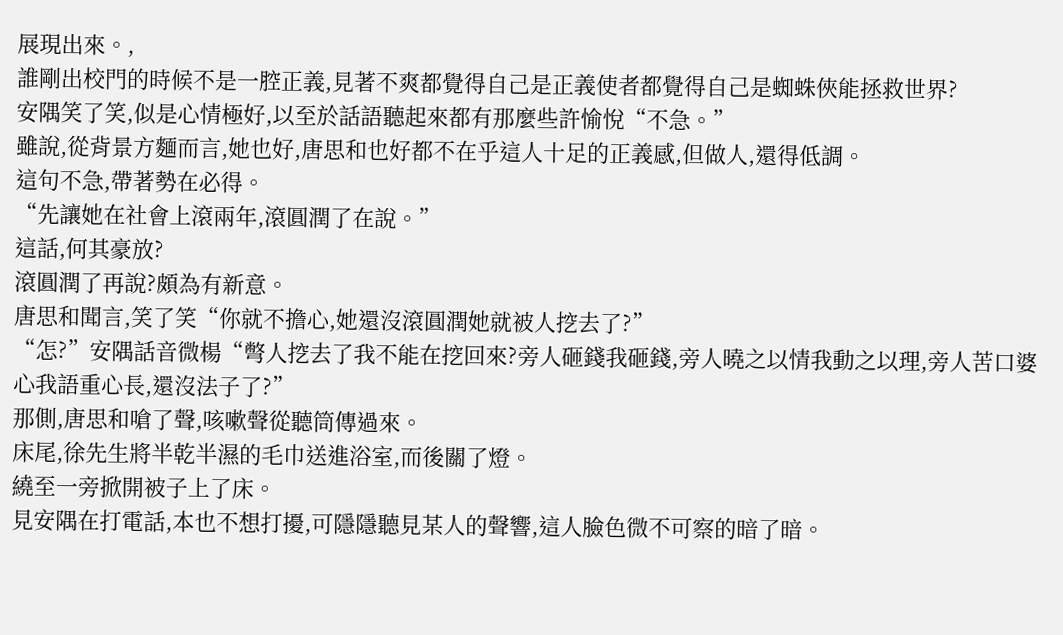展現出來。,
誰剛出校門的時候不是一腔正義,見著不爽都覺得自己是正義使者都覺得自己是蜘蛛俠能拯救世界?
安隅笑了笑,似是心情極好,以至於話語聽起來都有那麼些許愉悅“不急。”
雖說,從背景方麵而言,她也好,唐思和也好都不在乎這人十足的正義感,但做人,還得低調。
這句不急,帶著勢在必得。
“先讓她在社會上滾兩年,滾圓潤了在說。”
這話,何其豪放?
滾圓潤了再說?頗為有新意。
唐思和聞言,笑了笑“你就不擔心,她還沒滾圓潤她就被人挖去了?”
“怎?”安隅話音微楊“彆人挖去了我不能在挖回來?旁人砸錢我砸錢,旁人曉之以情我動之以理,旁人苦口婆心我語重心長,還沒法子了?”
那側,唐思和嗆了聲,咳嗽聲從聽筒傳過來。
床尾,徐先生將半乾半濕的毛巾送進浴室,而後關了燈。
繞至一旁掀開被子上了床。
見安隅在打電話,本也不想打擾,可隱隱聽見某人的聲響,這人臉色微不可察的暗了暗。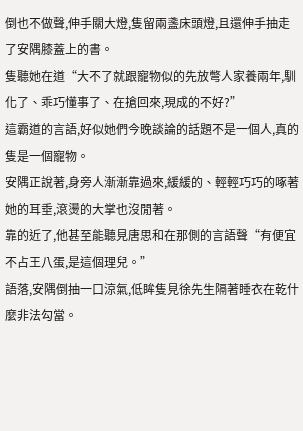倒也不做聲,伸手關大燈,隻留兩盞床頭燈,且還伸手抽走了安隅膝蓋上的書。
隻聽她在道“大不了就跟寵物似的先放彆人家養兩年,馴化了、乖巧懂事了、在搶回來,現成的不好?”
這霸道的言語,好似她們今晚談論的話題不是一個人,真的隻是一個寵物。
安隅正說著,身旁人漸漸靠過來,緩緩的、輕輕巧巧的啄著她的耳垂,滾燙的大掌也沒閒著。
靠的近了,他甚至能聽見唐思和在那側的言語聲“有便宜不占王八蛋,是這個理兒。”
語落,安隅倒抽一口涼氣,低眸隻見徐先生隔著睡衣在乾什麼非法勾當。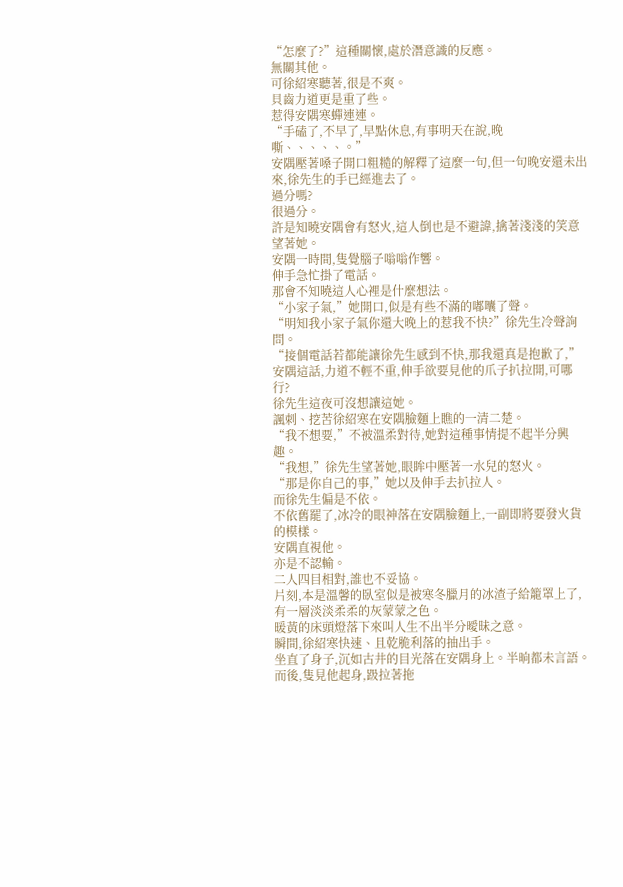“怎麼了?”這種關懷,處於潛意識的反應。
無關其他。
可徐紹寒聽著,很是不爽。
貝齒力道更是重了些。
惹得安隅寒蟬連連。
“手磕了,不早了,早點休息,有事明天在說,晚嘶、、、、、。”
安隅壓著嗓子開口粗糙的解釋了這麼一句,但一句晚安還未出來,徐先生的手已經進去了。
過分嗎?
很過分。
許是知曉安隅會有怒火,這人倒也是不避諱,擒著淺淺的笑意望著她。
安隅一時間,隻覺腦子嗡嗡作響。
伸手急忙掛了電話。
那會不知曉這人心裡是什麼想法。
“小家子氣,”她開口,似是有些不滿的嘟囔了聲。
“明知我小家子氣你還大晚上的惹我不快?”徐先生冷聲詢問。
“接個電話若都能讓徐先生感到不快,那我還真是抱歉了,”安隅這話,力道不輕不重,伸手欲要見他的爪子扒拉開,可哪行?
徐先生這夜可沒想讓這她。
諷刺、挖苦徐紹寒在安隅臉麵上瞧的一清二楚。
“我不想要,”不被溫柔對待,她對這種事情提不起半分興趣。
“我想,”徐先生望著她,眼眸中壓著一水兒的怒火。
“那是你自己的事,”她以及伸手去扒拉人。
而徐先生偏是不依。
不依舊罷了,冰冷的眼神落在安隅臉麵上,一副即將要發火貨的模樣。
安隅直視他。
亦是不認輸。
二人四目相對,誰也不妥協。
片刻,本是溫馨的臥室似是被寒冬臘月的冰渣子給籠罩上了,有一層淡淡柔柔的灰蒙蒙之色。
暖黃的床頭燈落下來叫人生不出半分曖昧之意。
瞬間,徐紹寒快速、且乾脆利落的抽出手。
坐直了身子,沉如古井的目光落在安隅身上。半晌都未言語。
而後,隻見他起身,趿拉著拖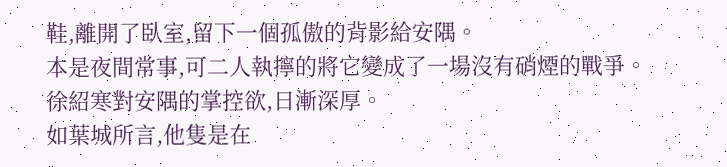鞋,離開了臥室,留下一個孤傲的背影給安隅。
本是夜間常事,可二人執擰的將它變成了一場沒有硝煙的戰爭。
徐紹寒對安隅的掌控欲,日漸深厚。
如葉城所言,他隻是在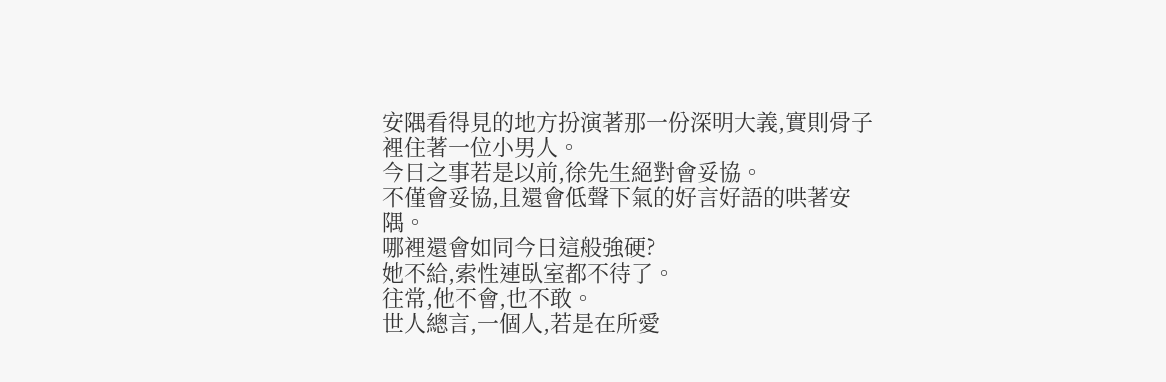安隅看得見的地方扮演著那一份深明大義,實則骨子裡住著一位小男人。
今日之事若是以前,徐先生絕對會妥協。
不僅會妥協,且還會低聲下氣的好言好語的哄著安隅。
哪裡還會如同今日這般強硬?
她不給,索性連臥室都不待了。
往常,他不會,也不敢。
世人總言,一個人,若是在所愛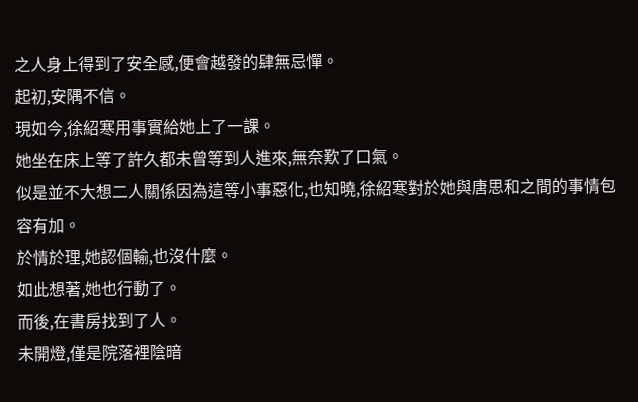之人身上得到了安全感,便會越發的肆無忌憚。
起初,安隅不信。
現如今,徐紹寒用事實給她上了一課。
她坐在床上等了許久都未曾等到人進來,無奈歎了口氣。
似是並不大想二人關係因為這等小事惡化,也知曉,徐紹寒對於她與唐思和之間的事情包容有加。
於情於理,她認個輸,也沒什麼。
如此想著,她也行動了。
而後,在書房找到了人。
未開燈,僅是院落裡陰暗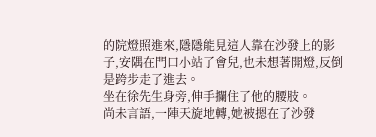的院燈照進來,隱隱能見這人靠在沙發上的影子,安隅在門口小站了會兒,也未想著開燈,反倒是跨步走了進去。
坐在徐先生身旁,伸手攔住了他的腰肢。
尚未言語,一陣天旋地轉,她被摁在了沙發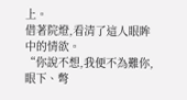上。
借著院燈,看清了這人眼眸中的情欲。
“你說不想,我便不為難你,眼下、彆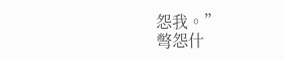怨我。”
彆怨什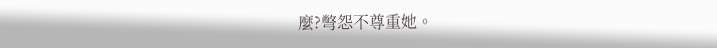麼?彆怨不尊重她。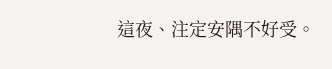這夜、注定安隅不好受。